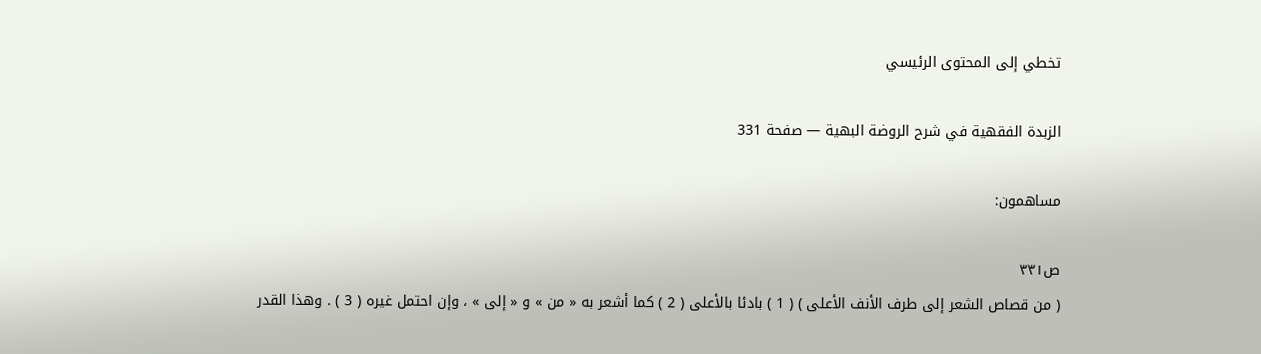تخطي إلى المحتوى الرئيسي

الزبدة الفقهية في شرح الروضة البهية — صفحة 331

مساهمون:

ص٣٣١
( من قصاص الشعر إلى طرف الأنف الأعلى ) ( 1 ) بادئا بالأعلى ( 2 ) كما أشعر به « من » و « إلى » ، وإن احتمل غيره ( 3 ) . وهذا القدر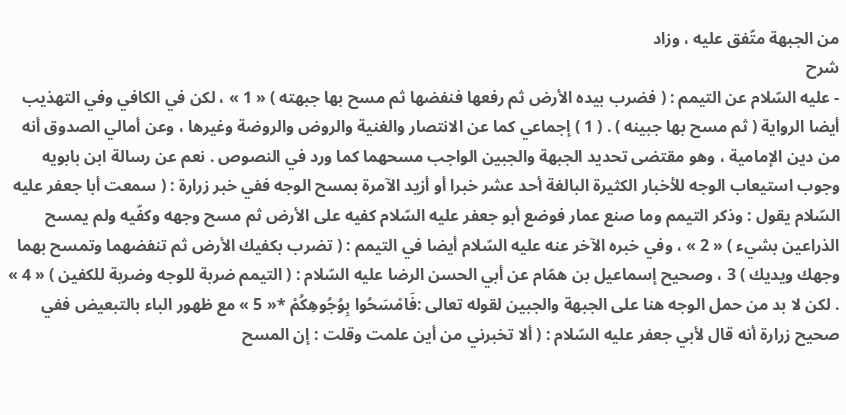من الجبهة متّفق عليه ، وزاد
شرح
- عليه السّلام عن التيمم : ( فضرب بيده الأرض ثم رفعها فنفضها ثم مسح بها جبهته ) « 1 » ، لكن في الكافي وفي التهذيب أيضا الرواية ( ثم مسح بها جبينه ) . ( 1 ) إجماعي كما عن الانتصار والغنية والروض والروضة وغيرها ، وعن أمالي الصدوق أنه من دين الإمامية ، وهو مقتضى تحديد الجبهة والجبين الواجب مسحهما كما ورد في النصوص . نعم عن رسالة ابن بابويه وجوب استيعاب الوجه للأخبار الكثيرة البالغة أحد عشر خبرا أو أزيد الآمرة بمسح الوجه ففي خبر زرارة : ( سمعت أبا جعفر عليه السّلام يقول : وذكر التيمم وما صنع عمار فوضع أبو جعفر عليه السّلام كفيه على الأرض ثم مسح وجهه وكفّيه ولم يمسح الذراعين بشيء ) « 2 » ، وفي خبره الآخر عنه عليه السّلام أيضا في التيمم : ( تضرب بكفيك الأرض ثم تنفضهما وتمسح بهما وجهك ويديك ) 3 ، وصحيح إسماعيل بن همّام عن أبي الحسن الرضا عليه السّلام : ( التيمم ضربة للوجه وضربة للكفين ) « 4 » . لكن لا بد من حمل الوجه هنا على الجبهة والجبين لقوله تعالى :فَامْسَحُوا بِوُجُوهِكُمْ *« 5 » مع ظهور الباء بالتبعيض ففي صحيح زرارة أنه قال لأبي جعفر عليه السّلام : ( ألا تخبرني من أين علمت وقلت : إن المسح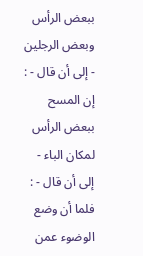ببعض الرأس وبعض الرجلين - إلى أن قال - : إن المسح ببعض الرأس لمكان الباء - إلى أن قال - : فلما أن وضع الوضوء عمن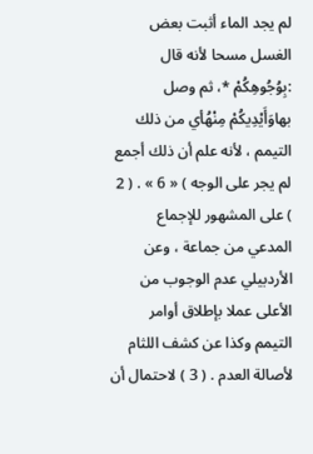لم يجد الماء أثبت بعض الغسل مسحا لأنه قال :بِوُجُوهِكُمْ *، ثم وصل بهاوَأَيْدِيكُمْ مِنْهُأي من ذلك التيمم ، لأنه علم أن ذلك أجمع لم يجر على الوجه ) « 6 » . ( 2 ) على المشهور للإجماع المدعي من جماعة ، وعن الأردبيلي عدم الوجوب من الأعلى عملا بإطلاق أوامر التيمم وكذا عن كشف اللثام لأصالة العدم . ( 3 ) لاحتمال أن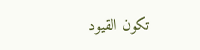تكون القيود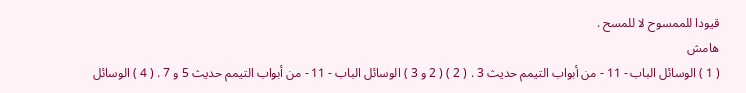قيودا للممسوح لا للمسح .
هامش
( 1 ) الوسائل الباب - 11 - من أبواب التيمم حديث 3 . ( 2 ) ( 2 و 3 ) الوسائل الباب - 11 - من أبواب التيمم حديث 5 و 7 . ( 4 ) الوسائل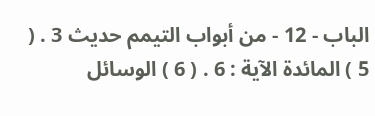الباب - 12 - من أبواب التيمم حديث 3 . ( 5 ) المائدة الآية : 6 . ( 6 ) الوسائل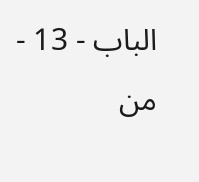الباب - 13 - من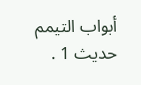أبواب التيمم حديث 1 .